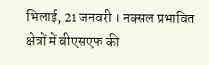भिलाई, 21 जनवरी । नक्सल प्रभावित क्षेत्रों में बीएसएफ की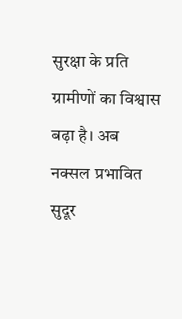सुरक्षा के प्रति ग्रामीणों का विश्वास बढ़ा है। अब नक्सल प्रभावित सुदूर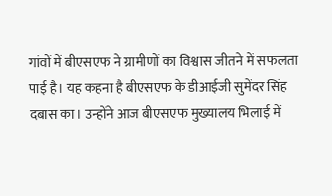गांवों में बीएसएफ ने ग्रामीणों का विश्वास जीतने में सफलता पाई है। यह कहना है बीएसएफ के डीआईजी सुमेंदर सिंह दबास का। उन्होंने आज बीएसएफ मुख्यालय भिलाई में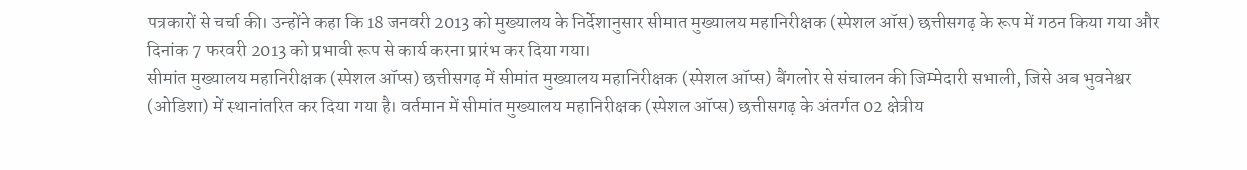पत्रकारों से चर्चा की। उन्होंने कहा कि 18 जनवरी 2013 को मुख्यालय के निर्देशानुसार सीमात मुख्यालय महानिरीक्षक (स्पेशल ऑस) छत्तीसगढ़ के रूप में गठन किया गया और दिनांक 7 फरवरी 2013 को प्रभावी रूप से कार्य करना प्रारंभ कर दिया गया।
सीमांत मुख्यालय महानिरीक्षक (स्पेशल ऑप्स) छत्तीसगढ़ में सीमांत मुख्यालय महानिरीक्षक (स्पेशल ऑप्स) बैंगलोर से संचालन की जिम्मेदारी सभाली, जिसे अब भुवनेश्वर (ओडिशा) में स्थानांतरित कर दिया गया है। वर्तमान में सीमांत मुख्यालय महानिरीक्षक (स्पेशल ऑप्स) छत्तीसगढ़ के अंतर्गत 02 क्षेत्रीय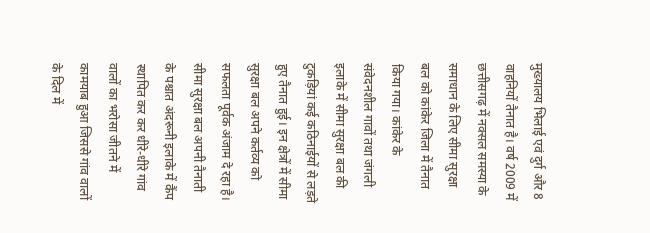मुख्यालय भिलाई एवं दुर्ग और 8 वाहनियों तैनात है। वर्ष 2009 में छत्तीसगढ़ में नक्सल समस्या के समाधान के लिए सीमा सुरक्षा बल को कांकेर जिला में तैनात किया गया। कांकेर के संवेदनशील गावों तथा जंगली इलाके में सीमा सुरक्षा बल की टुकड़ियां कई कठिनाईयों से लड़ते हुए तैनात हुई। इन क्षेत्रों में सीमा सुरक्षा बल अपने कर्तव्य को सफलता पूर्वक अंजाम दे रहा है। सीमा सुरक्षा बल अपनी तैनाती के पश्चात अंदरूनी इलाके में कैंप स्थापित कर कर धीरे-धीरे गांव वालों का भरोसा जीतने में कामयाब हुआ जिससे गांव वालों के दिल में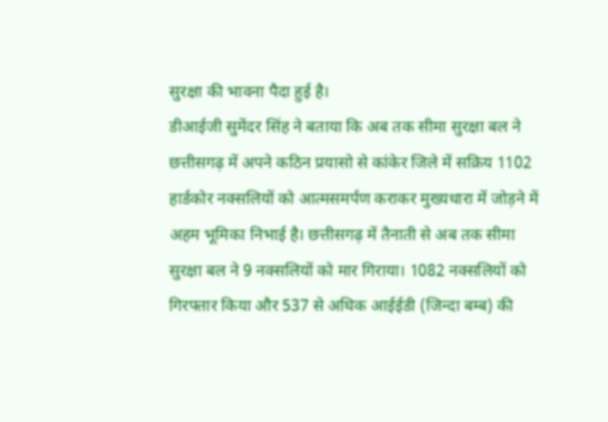सुरक्षा की भावना पैदा हुई है।
डीआईजी सुमेंदर सिंह ने बताया कि अब तक सीमा सुरक्षा बल ने छत्तीसगढ़ में अपने कठिन प्रयासो से कांकेर जिले में सक्रिय 1102 हार्डकोर नक्सलियों को आत्मसमर्पण कराकर मुख्यधारा में जोड़ने में अहम भूमिका निभाई है। छत्तीसगढ़ में तैनाती से अब तक सीमा सुरक्षा बल ने 9 नक्सलियों को मार गिराया। 1082 नक्सलियों को गिरफ्तार किया और 537 से अधिक आईईडी (जिन्दा बम्ब) की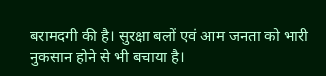बरामदगी की है। सुरक्षा बलों एवं आम जनता को भारी नुकसान होने से भी बचाया है।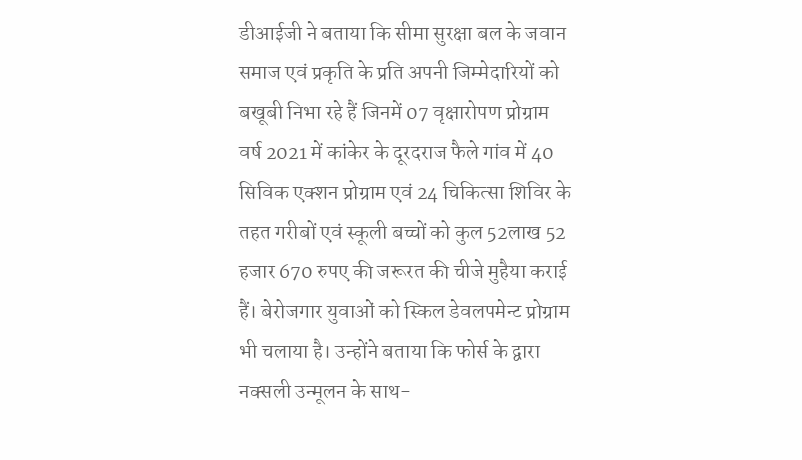डीआईजी ने बताया कि सीमा सुरक्षा बल के जवान समाज एवं प्रकृति के प्रति अपनी जिम्मेदारियों को बखूबी निभा रहे हैं जिनमें 07 वृक्षारोपण प्रोग्राम वर्ष 2021 में कांकेर के दूरदराज फैले गांव में 40 सिविक एक्शन प्रोग्राम एवं 24 चिकित्सा शिविर के तहत गरीबों एवं स्कूली बच्चों को कुल 52लाख 52 हजार 670 रुपए की जरूरत की चीजे मुहैया कराई हैं। बेरोजगार युवाओं को स्किल डेवलपमेन्ट प्रोग्राम भी चलाया है। उन्होंने बताया कि फोर्स के द्वारा नक्सली उन्मूलन के साथ-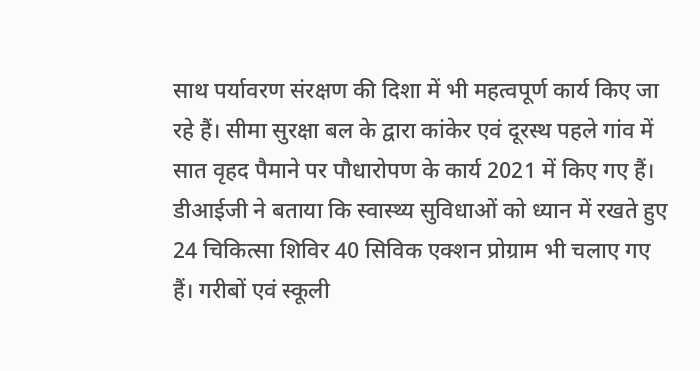साथ पर्यावरण संरक्षण की दिशा में भी महत्वपूर्ण कार्य किए जा रहे हैं। सीमा सुरक्षा बल के द्वारा कांकेर एवं दूरस्थ पहले गांव में सात वृहद पैमाने पर पौधारोपण के कार्य 2021 में किए गए हैं।
डीआईजी ने बताया कि स्वास्थ्य सुविधाओं को ध्यान में रखते हुए 24 चिकित्सा शिविर 40 सिविक एक्शन प्रोग्राम भी चलाए गए हैं। गरीबों एवं स्कूली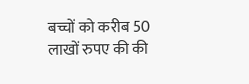बच्चों को करीब 50 लाखों रुपए की की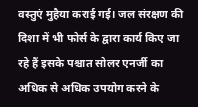वस्तुएं मुहैया कराई गई। जल संरक्षण की दिशा में भी फोर्स के द्वारा कार्य किए जा रहे हैं इसके पश्चात सोलर एनर्जी का अधिक से अधिक उपयोग करने के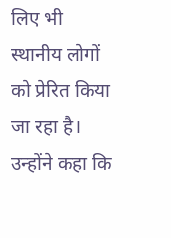लिए भी स्थानीय लोगों को प्रेरित किया जा रहा है। उन्होंने कहा कि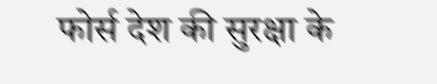फोर्स देश की सुरक्षा के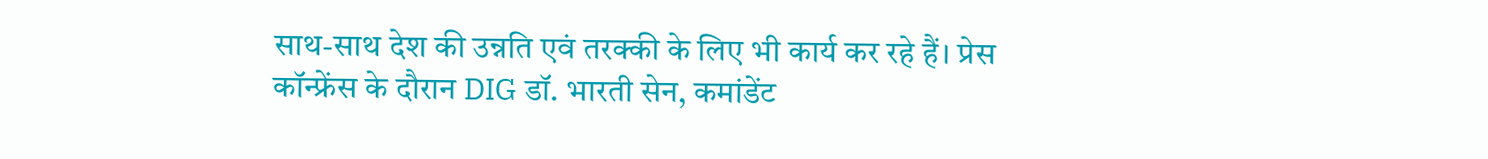साथ-साथ देश की उन्नति एवं तरक्की के लिए भी कार्य कर रहे हैं। प्रेस कॉन्फ्रेंस के दौरान DIG डॉ. भारती सेन, कमांडेंट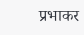प्रभाकर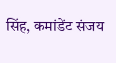सिंह, कमांडेंट संजय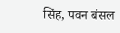सिंह, पवन बंसल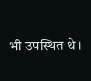भी उपस्थित थे।